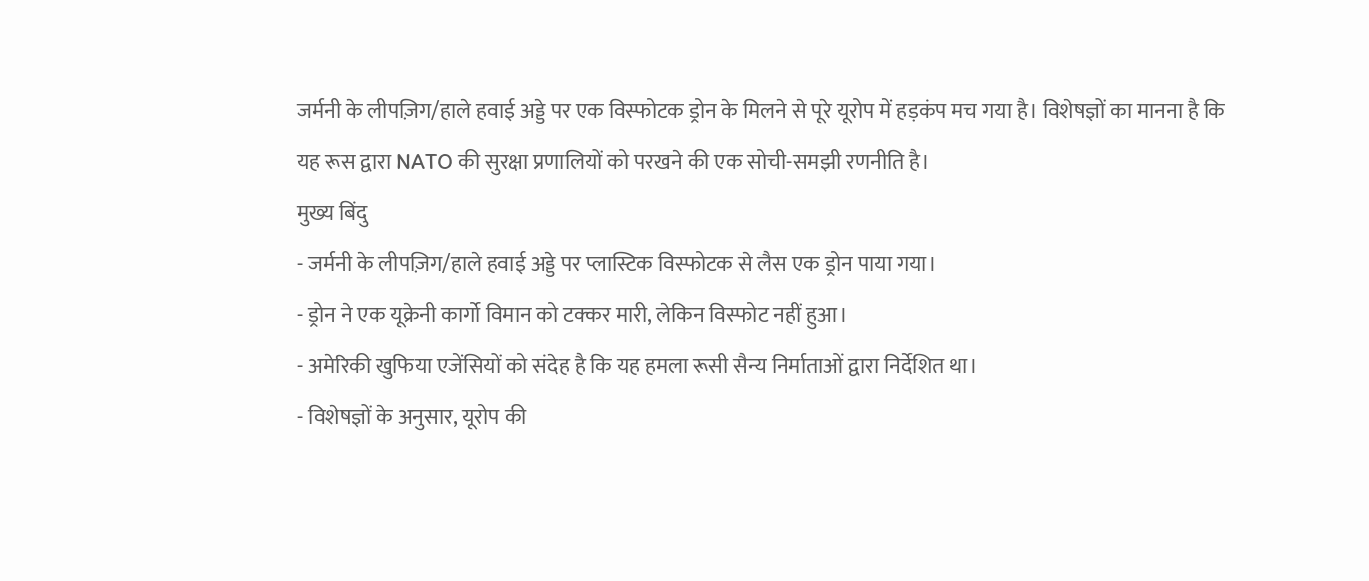जर्मनी के लीपज़िग/हाले हवाई अड्डे पर एक विस्फोटक ड्रोन के मिलने से पूरे यूरोप में हड़कंप मच गया है। विशेषज्ञों का मानना है कि यह रूस द्वारा NATO की सुरक्षा प्रणालियों को परखने की एक सोची-समझी रणनीति है।
मुख्य बिंदु
- जर्मनी के लीपज़िग/हाले हवाई अड्डे पर प्लास्टिक विस्फोटक से लैस एक ड्रोन पाया गया।
- ड्रोन ने एक यूक्रेनी कार्गो विमान को टक्कर मारी, लेकिन विस्फोट नहीं हुआ।
- अमेरिकी खुफिया एजेंसियों को संदेह है कि यह हमला रूसी सैन्य निर्माताओं द्वारा निर्देशित था।
- विशेषज्ञों के अनुसार, यूरोप की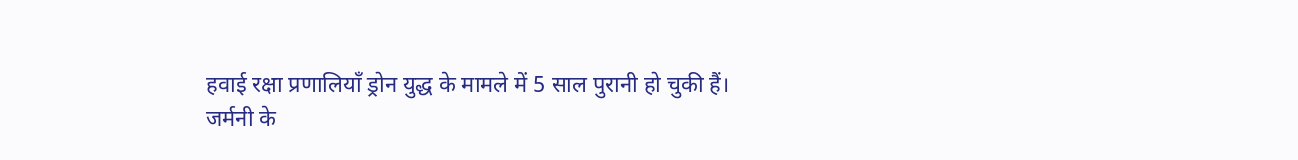हवाई रक्षा प्रणालियाँ ड्रोन युद्ध के मामले में 5 साल पुरानी हो चुकी हैं।
जर्मनी के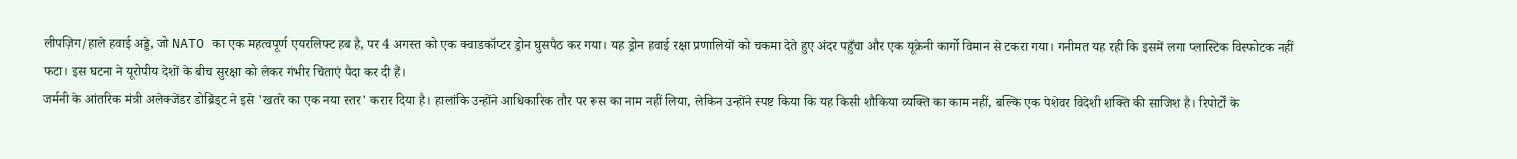लीपज़िग/हाले हवाई अड्डे, जो NATO का एक महत्वपूर्ण एयरलिफ्ट हब है, पर 4 अगस्त को एक क्वाडकॉप्टर ड्रोन घुसपैठ कर गया। यह ड्रोन हवाई रक्षा प्रणालियों को चकमा देते हुए अंदर पहुँचा और एक यूक्रेनी कार्गो विमान से टकरा गया। गनीमत यह रही कि इसमें लगा प्लास्टिक विस्फोटक नहीं फटा। इस घटना ने यूरोपीय देशों के बीच सुरक्षा को लेकर गंभीर चिंताएं पैदा कर दी हैं।
जर्मनी के आंतरिक मंत्री अलेक्जेंडर डोब्रिंड्ट ने इसे 'खतरे का एक नया स्तर' करार दिया है। हालांकि उन्होंने आधिकारिक तौर पर रूस का नाम नहीं लिया, लेकिन उन्होंने स्पष्ट किया कि यह किसी शौकिया व्यक्ति का काम नहीं, बल्कि एक पेशेवर विदेशी शक्ति की साजिश है। रिपोर्टों के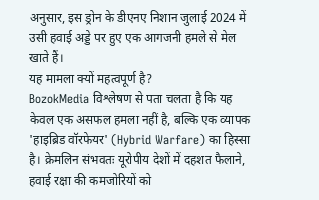अनुसार, इस ड्रोन के डीएनए निशान जुलाई 2024 में उसी हवाई अड्डे पर हुए एक आगजनी हमले से मेल खाते हैं।
यह मामला क्यों महत्वपूर्ण है?
BozokMedia विश्लेषण से पता चलता है कि यह केवल एक असफल हमला नहीं है, बल्कि एक व्यापक 'हाइब्रिड वॉरफेयर' (Hybrid Warfare) का हिस्सा है। क्रेमलिन संभवतः यूरोपीय देशों में दहशत फैलाने, हवाई रक्षा की कमजोरियों को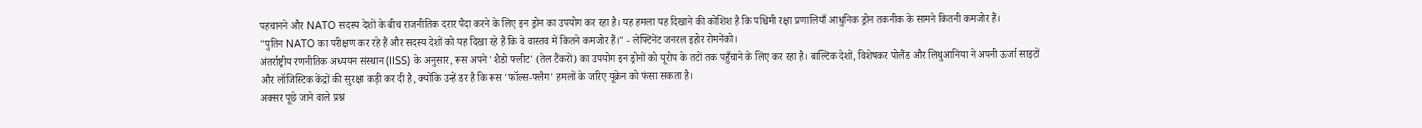पहचानने और NATO सदस्य देशों के बीच राजनीतिक दरार पैदा करने के लिए इन ड्रोन का उपयोग कर रहा है। यह हमला यह दिखाने की कोशिश है कि पश्चिमी रक्षा प्रणालियाँ आधुनिक ड्रोन तकनीक के सामने कितनी कमजोर हैं।
"पुतिन NATO का परीक्षण कर रहे हैं और सदस्य देशों को यह दिखा रहे हैं कि वे वास्तव में कितने कमजोर हैं।" - लेफ्टिनेंट जनरल इहोर रोमनेंको।
अंतर्राष्ट्रीय रणनीतिक अध्ययन संस्थान (IISS) के अनुसार, रूस अपने 'शैडो फ्लीट' (तेल टैंकरों) का उपयोग इन ड्रोनों को यूरोप के तटों तक पहुँचाने के लिए कर रहा है। बाल्टिक देशों, विशेषकर पोलैंड और लिथुआनिया ने अपनी ऊर्जा साइटों और लॉजिस्टिक केंद्रों की सुरक्षा कड़ी कर दी है, क्योंकि उन्हें डर है कि रूस 'फॉल्स-फ्लैग' हमलों के जरिए यूक्रेन को फंसा सकता है।
अक्सर पूछे जाने वाले प्रश्न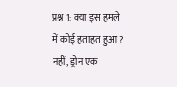प्रश्न 1: क्या इस हमले में कोई हताहत हुआ?
नहीं, ड्रोन एक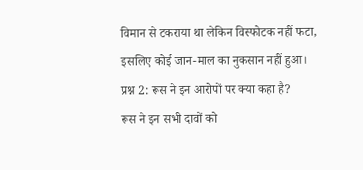विमान से टकराया था लेकिन विस्फोटक नहीं फटा, इसलिए कोई जान-माल का नुकसान नहीं हुआ।
प्रश्न 2: रूस ने इन आरोपों पर क्या कहा है?
रूस ने इन सभी दावों को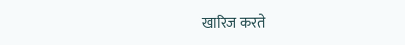खारिज करते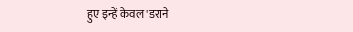हुए इन्हें केवल 'डराने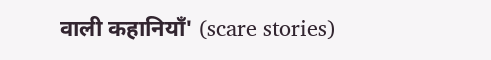वाली कहानियाँ' (scare stories)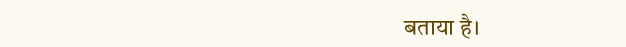बताया है।